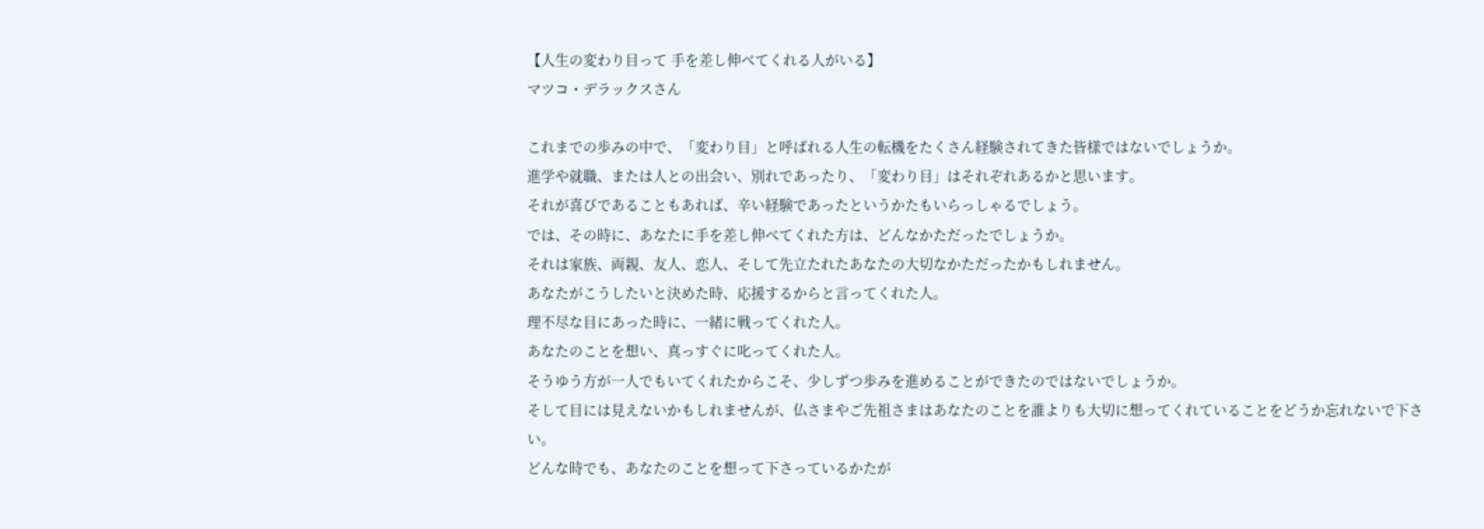【人生の変わり目って 手を差し伸べてくれる人がいる】
マツコ・デラックスさん

これまでの歩みの中で、「変わり目」と呼ばれる人生の転機をたくさん経験されてきた皆様ではないでしょうか。
進学や就職、または人との出会い、別れであったり、「変わり目」はそれぞれあるかと思います。
それが喜びであることもあれば、辛い経験であったというかたもいらっしゃるでしょう。
では、その時に、あなたに手を差し伸べてくれた方は、どんなかただったでしょうか。
それは家族、両親、友人、恋人、そして先立たれたあなたの大切なかただったかもしれません。
あなたがこうしたいと決めた時、応援するからと言ってくれた人。
理不尽な目にあった時に、一緒に戦ってくれた人。
あなたのことを想い、真っすぐに叱ってくれた人。
そうゆう方が一人でもいてくれたからこそ、少しずつ歩みを進めることができたのではないでしょうか。
そして目には見えないかもしれませんが、仏さまやご先祖さまはあなたのことを誰よりも大切に想ってくれていることをどうか忘れないで下さい。
どんな時でも、あなたのことを想って下さっているかたが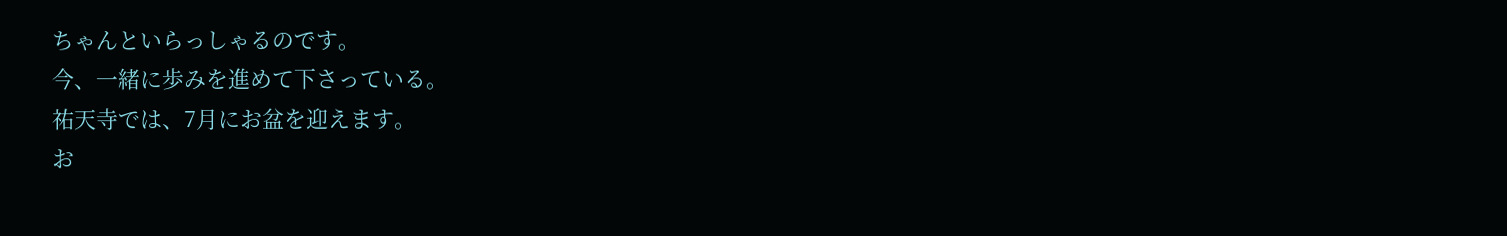ちゃんといらっしゃるのです。
今、一緒に歩みを進めて下さっている。
祐天寺では、7月にお盆を迎えます。
お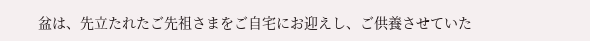盆は、先立たれたご先祖さまをご自宅にお迎えし、ご供養させていた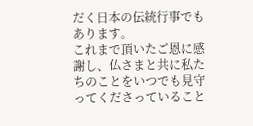だく日本の伝統行事でもあります。
これまで頂いたご恩に感謝し、仏さまと共に私たちのことをいつでも見守ってくださっていること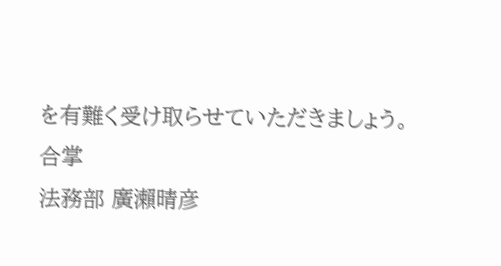を有難く受け取らせていただきましょう。
合掌
法務部 廣瀨晴彦